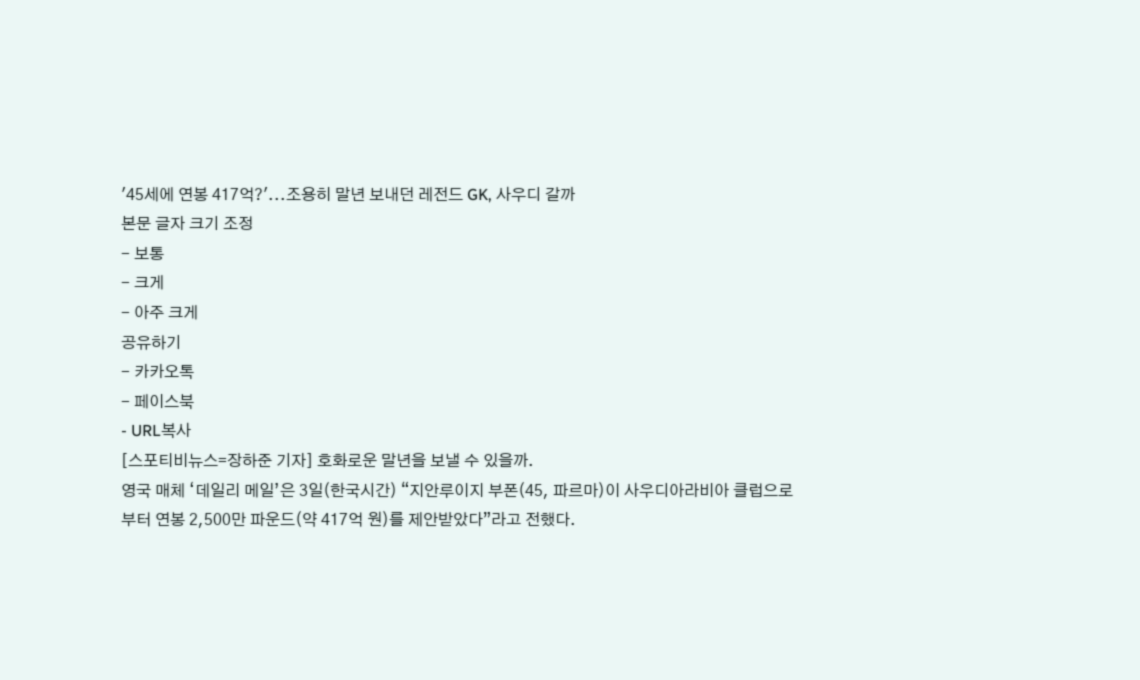'45세에 연봉 417억?'...조용히 말년 보내던 레전드 GK, 사우디 갈까
본문 글자 크기 조정
- 보통
- 크게
- 아주 크게
공유하기
- 카카오톡
- 페이스북
- URL복사
[스포티비뉴스=장하준 기자] 호화로운 말년을 보낼 수 있을까.
영국 매체 ‘데일리 메일’은 3일(한국시간) “지안루이지 부폰(45, 파르마)이 사우디아라비아 클럽으로부터 연봉 2,500만 파운드(약 417억 원)를 제안받았다”라고 전했다.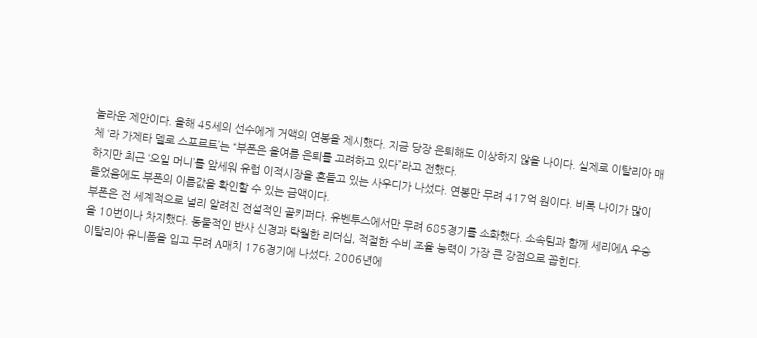놀라운 제안이다. 올해 45세의 선수에게 거액의 연봉을 제시했다. 지금 당장 은퇴해도 이상하지 않을 나이다. 실제로 이탈리아 매체 ‘라 가제타 델로 스포르트’는 “부폰은 올여름 은퇴를 고려하고 있다”라고 전했다.
하지만 최근 ‘오일 머니’를 앞세워 유럽 이적시장을 흔들고 있는 사우디가 나섰다. 연봉만 무려 417억 원이다. 비록 나이가 많이 들었음에도 부폰의 이름값을 확인할 수 있는 금액이다.
부폰은 전 세계적으로 널리 알려진 전설적인 골키퍼다. 유벤투스에서만 무려 685경기를 소화했다. 소속팀과 함께 세리에A 우승을 10번이나 차지했다. 동물적인 반사 신경과 탁월한 리더십, 적절한 수비 조율 능력이 가장 큰 강점으로 꼽힌다.
이탈리아 유니폼을 입고 무려 A매치 176경기에 나섰다. 2006년에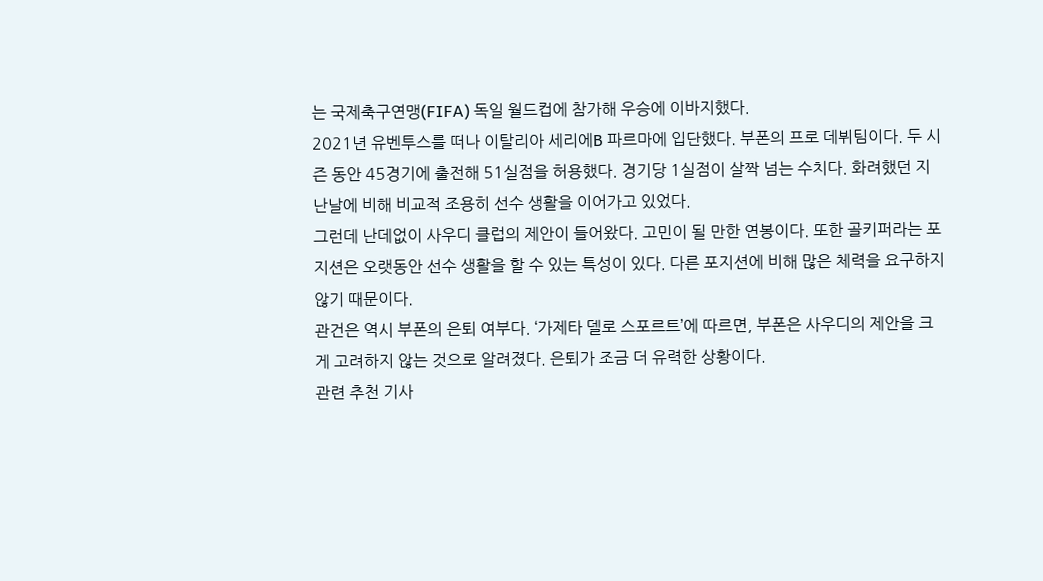는 국제축구연맹(FIFA) 독일 월드컵에 참가해 우승에 이바지했다.
2021년 유벤투스를 떠나 이탈리아 세리에B 파르마에 입단했다. 부폰의 프로 데뷔팀이다. 두 시즌 동안 45경기에 출전해 51실점을 허용했다. 경기당 1실점이 살짝 넘는 수치다. 화려했던 지난날에 비해 비교적 조용히 선수 생활을 이어가고 있었다.
그런데 난데없이 사우디 클럽의 제안이 들어왔다. 고민이 될 만한 연봉이다. 또한 골키퍼라는 포지션은 오랫동안 선수 생활을 할 수 있는 특성이 있다. 다른 포지션에 비해 많은 체력을 요구하지 않기 때문이다.
관건은 역시 부폰의 은퇴 여부다. ‘가제타 델로 스포르트’에 따르면, 부폰은 사우디의 제안을 크게 고려하지 않는 것으로 알려졌다. 은퇴가 조금 더 유력한 상황이다.
관련 추천 기사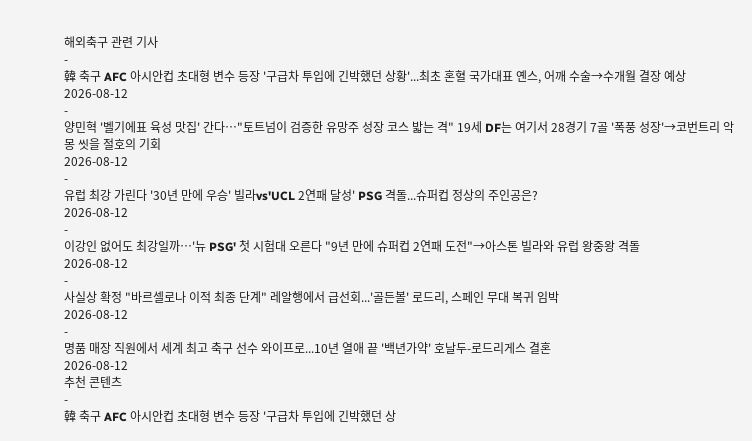해외축구 관련 기사
-
韓 축구 AFC 아시안컵 초대형 변수 등장 '구급차 투입에 긴박했던 상황'...최초 혼혈 국가대표 옌스, 어깨 수술→수개월 결장 예상
2026-08-12
-
양민혁 '벨기에표 육성 맛집' 간다…"토트넘이 검증한 유망주 성장 코스 밟는 격" 19세 DF는 여기서 28경기 7골 '폭풍 성장'→코번트리 악몽 씻을 절호의 기회
2026-08-12
-
유럽 최강 가린다 '30년 만에 우승' 빌라vs'UCL 2연패 달성' PSG 격돌...슈퍼컵 정상의 주인공은?
2026-08-12
-
이강인 없어도 최강일까…'뉴 PSG' 첫 시험대 오른다 "9년 만에 슈퍼컵 2연패 도전"→아스톤 빌라와 유럽 왕중왕 격돌
2026-08-12
-
사실상 확정 "바르셀로나 이적 최종 단계" 레알행에서 급선회...'골든볼' 로드리, 스페인 무대 복귀 임박
2026-08-12
-
명품 매장 직원에서 세계 최고 축구 선수 와이프로...10년 열애 끝 '백년가약' 호날두-로드리게스 결혼
2026-08-12
추천 콘텐츠
-
韓 축구 AFC 아시안컵 초대형 변수 등장 '구급차 투입에 긴박했던 상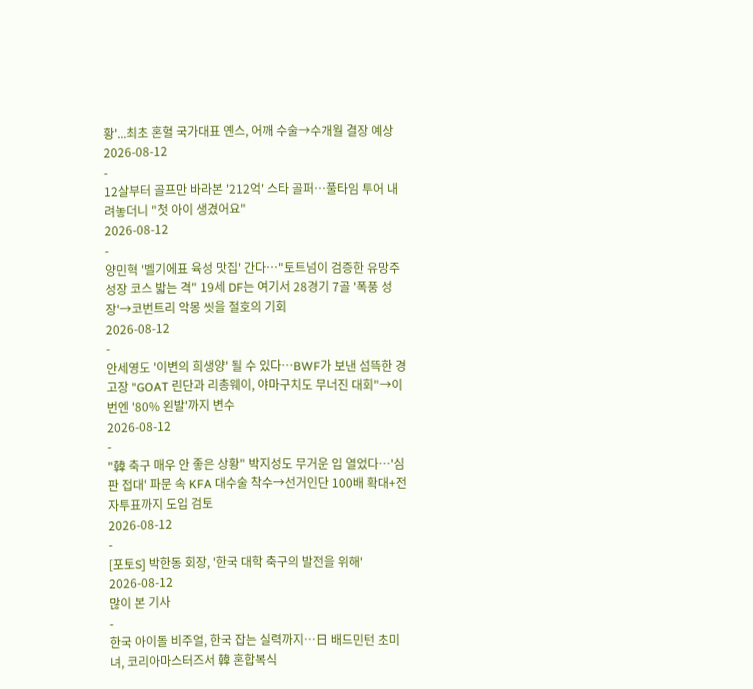황'...최초 혼혈 국가대표 옌스, 어깨 수술→수개월 결장 예상
2026-08-12
-
12살부터 골프만 바라본 '212억' 스타 골퍼…풀타임 투어 내려놓더니 "첫 아이 생겼어요"
2026-08-12
-
양민혁 '벨기에표 육성 맛집' 간다…"토트넘이 검증한 유망주 성장 코스 밟는 격" 19세 DF는 여기서 28경기 7골 '폭풍 성장'→코번트리 악몽 씻을 절호의 기회
2026-08-12
-
안세영도 '이변의 희생양' 될 수 있다…BWF가 보낸 섬뜩한 경고장 "GOAT 린단과 리총웨이, 야마구치도 무너진 대회"→이번엔 '80% 왼발'까지 변수
2026-08-12
-
"韓 축구 매우 안 좋은 상황" 박지성도 무거운 입 열었다…'심판 접대' 파문 속 KFA 대수술 착수→선거인단 100배 확대+전자투표까지 도입 검토
2026-08-12
-
[포토S] 박한동 회장, '한국 대학 축구의 발전을 위해'
2026-08-12
많이 본 기사
-
한국 아이돌 비주얼, 한국 잡는 실력까지…日 배드민턴 초미녀, 코리아마스터즈서 韓 혼합복식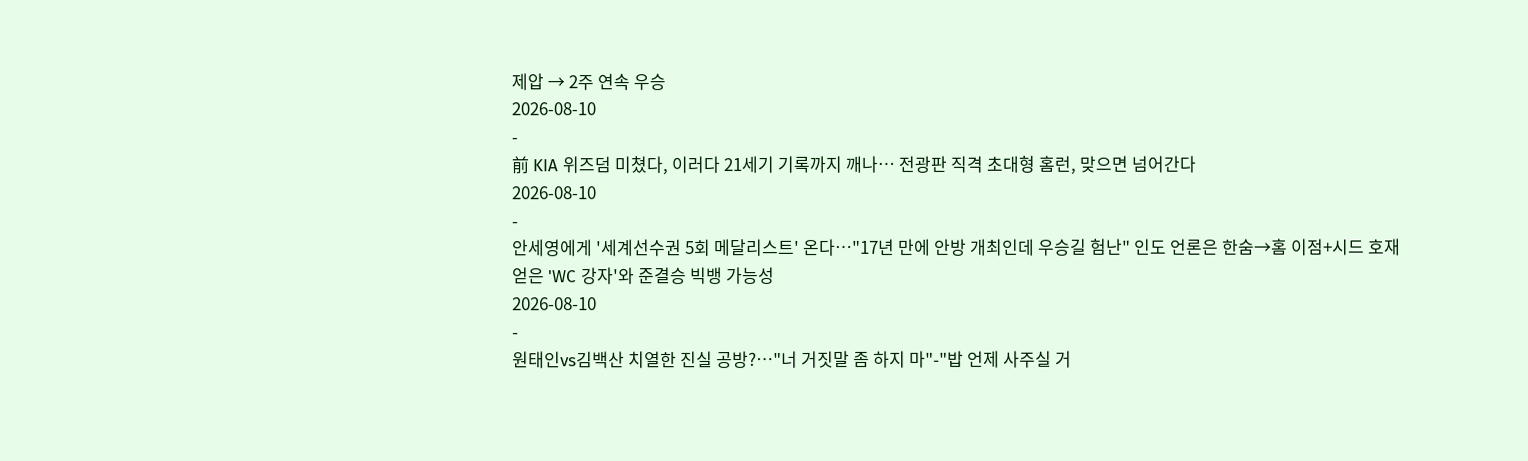제압 → 2주 연속 우승
2026-08-10
-
前 KIA 위즈덤 미쳤다, 이러다 21세기 기록까지 깨나… 전광판 직격 초대형 홈런, 맞으면 넘어간다
2026-08-10
-
안세영에게 '세계선수권 5회 메달리스트' 온다…"17년 만에 안방 개최인데 우승길 험난" 인도 언론은 한숨→홈 이점+시드 호재 얻은 'WC 강자'와 준결승 빅뱅 가능성
2026-08-10
-
원태인vs김백산 치열한 진실 공방?…"너 거짓말 좀 하지 마"-"밥 언제 사주실 거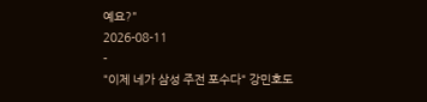예요?"
2026-08-11
-
"이제 네가 삼성 주전 포수다" 강민호도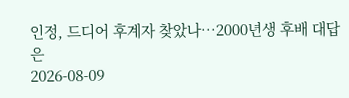인정, 드디어 후계자 찾았나…2000년생 후배 대답은
2026-08-09